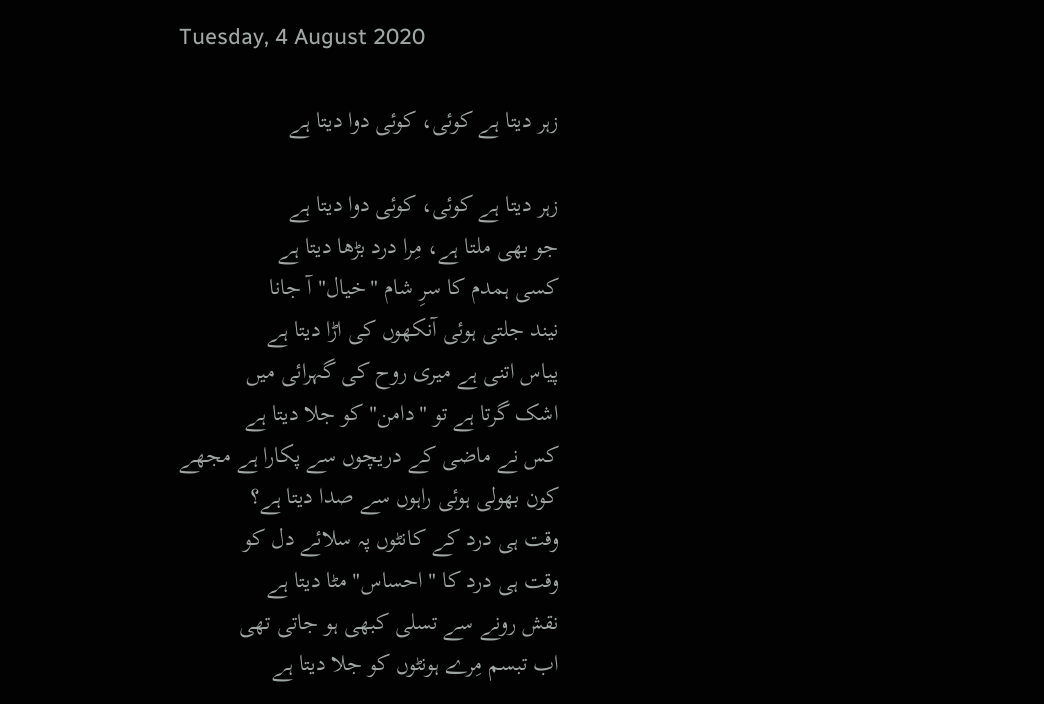Tuesday, 4 August 2020

زہر دیتا ہے کوئی، کوئی دوا دیتا ہے

زہر دیتا ہے کوئی، کوئی دوا دیتا ہے
جو بھی ملتا ہے، مِرا درد بڑھا دیتا ہے
کسی ہمدم کا سرِ شام "خیال" آ جانا
نیند جلتی ہوئی آنکھوں کی اڑا دیتا ہے
پیاس اتنی ہے میری روح کی گہرائی میں
اشک گرتا ہے تو "دامن" کو جلا دیتا ہے
کس نے ماضی کے دریچوں سے پکارا ہے مجھے
کون بھولی ہوئی راہوں سے صدا دیتا ہے؟
وقت ہی درد کے کانٹوں پہ سلائے دل کو
وقت ہی درد کا "احساس" مٹا دیتا ہے
نقش رونے سے تسلی کبھی ہو جاتی تھی
اب تبسم مِرے ہونٹوں کو جلا دیتا ہے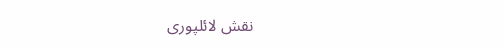نقش لائلپوری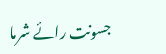جسونت رائے شرما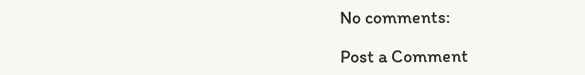No comments:

Post a Comment